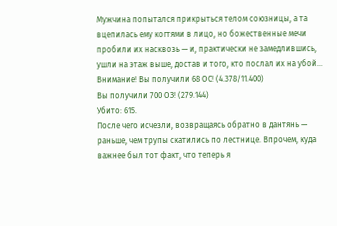Мужчина попытался прикрыться телом союзницы, а та вцепилась ему когтями в лицо, но божественные мечи пробили их насквозь — и, практически не замедлившись, ушли на этаж выше, достав и того, кто послал их на убой…
Внимание! Вы получили 68 ОС! (4.378/11.400)
Вы получили 700 ОЗ! (279.144)
Убито: 615.
После чего исчезли, возвращаясь обратно в дантянь — раньше, чем трупы скатились по лестнице. Впрочем, куда важнее был тот факт, что теперь я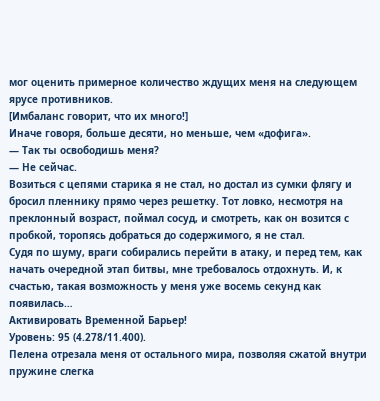мог оценить примерное количество ждущих меня на следующем ярусе противников.
[Имбаланс говорит, что их много!]
Иначе говоря, больше десяти, но меньше, чем «дофига».
— Так ты освободишь меня?
— Не сейчас.
Возиться с цепями старика я не стал, но достал из сумки флягу и бросил пленнику прямо через решетку. Тот ловко, несмотря на преклонный возраст, поймал сосуд, и смотреть, как он возится с пробкой, торопясь добраться до содержимого, я не стал.
Судя по шуму, враги собирались перейти в атаку, и перед тем, как начать очередной этап битвы, мне требовалось отдохнуть. И, к счастью, такая возможность у меня уже восемь секунд как появилась…
Активировать Временной Барьер!
Уровень: 95 (4.278/11.400).
Пелена отрезала меня от остального мира, позволяя сжатой внутри пружине слегка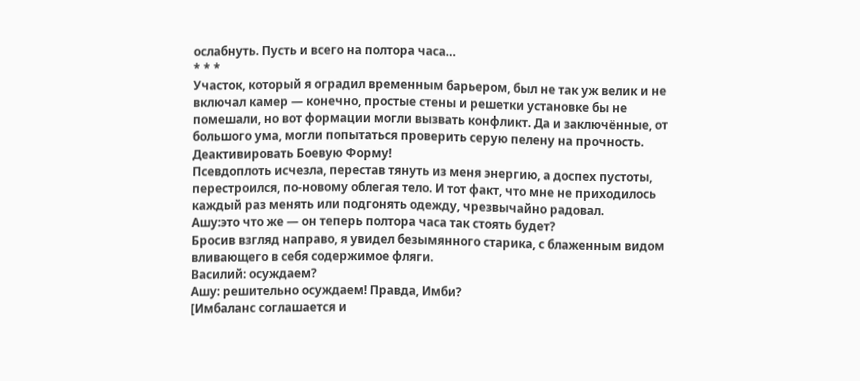ослабнуть. Пусть и всего на полтора часа…
* * *
Участок, который я оградил временным барьером, был не так уж велик и не включал камер — конечно, простые стены и решетки установке бы не помешали, но вот формации могли вызвать конфликт. Да и заключённые, от большого ума, могли попытаться проверить серую пелену на прочность.
Деактивировать Боевую Форму!
Псевдоплоть исчезла, перестав тянуть из меня энергию, а доспех пустоты, перестроился, по-новому облегая тело. И тот факт, что мне не приходилось каждый раз менять или подгонять одежду, чрезвычайно радовал.
Ашу:это что же — он теперь полтора часа так стоять будет?
Бросив взгляд направо, я увидел безымянного старика, с блаженным видом вливающего в себя содержимое фляги.
Василий: осуждаем?
Ашу: решительно осуждаем! Правда, Имби?
[Имбаланс соглашается и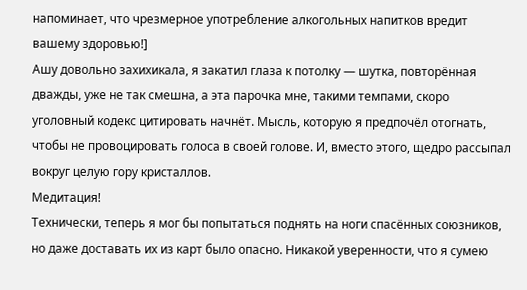напоминает, что чрезмерное употребление алкогольных напитков вредит вашему здоровью!]
Ашу довольно захихикала, я закатил глаза к потолку — шутка, повторённая дважды, уже не так смешна, а эта парочка мне, такими темпами, скоро уголовный кодекс цитировать начнёт. Мысль, которую я предпочёл отогнать, чтобы не провоцировать голоса в своей голове. И, вместо этого, щедро рассыпал вокруг целую гору кристаллов.
Медитация!
Технически, теперь я мог бы попытаться поднять на ноги спасённых союзников, но даже доставать их из карт было опасно. Никакой уверенности, что я сумею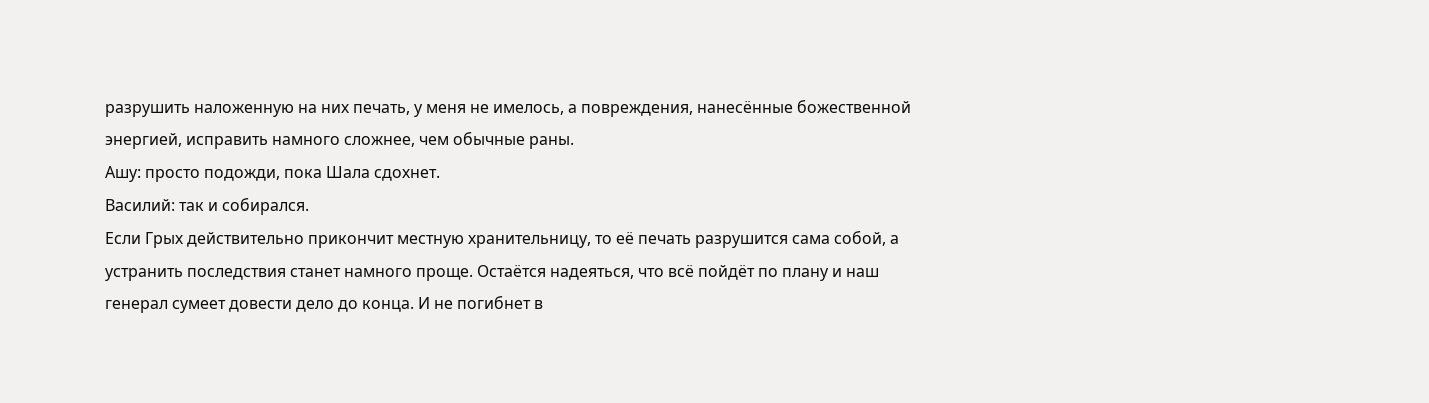разрушить наложенную на них печать, у меня не имелось, а повреждения, нанесённые божественной энергией, исправить намного сложнее, чем обычные раны.
Ашу: просто подожди, пока Шала сдохнет.
Василий: так и собирался.
Если Грых действительно прикончит местную хранительницу, то её печать разрушится сама собой, а устранить последствия станет намного проще. Остаётся надеяться, что всё пойдёт по плану и наш генерал сумеет довести дело до конца. И не погибнет в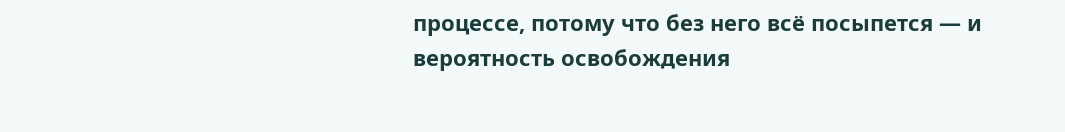процессе, потому что без него всё посыпется — и вероятность освобождения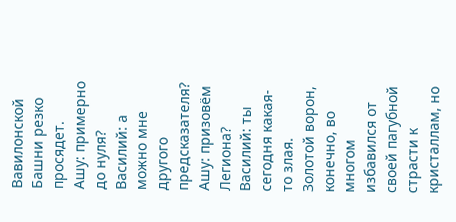Вавилонской Башни резко просядет.
Ашу: примерно до нуля?
Василий: а можно мне другого предсказателя?
Ашу: призовём Легиона?
Василий: ты сегодня какая-то злая.
Золотой ворон, конечно, во многом избавился от своей пагубной страсти к кристаллам, но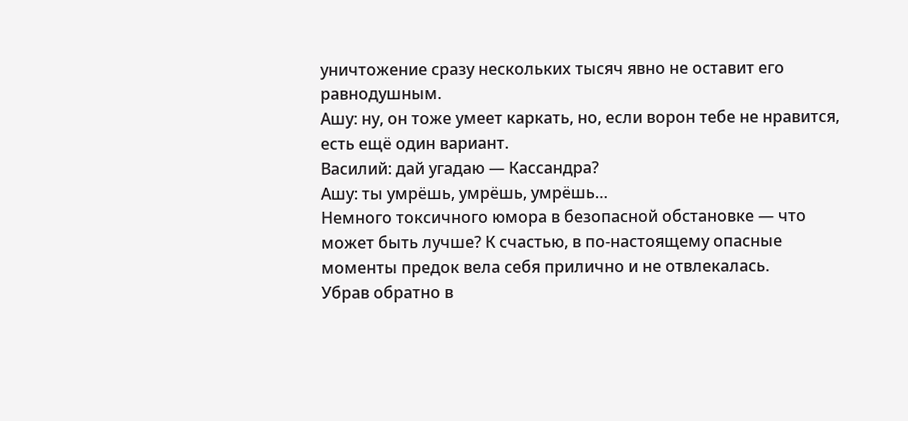уничтожение сразу нескольких тысяч явно не оставит его равнодушным.
Ашу: ну, он тоже умеет каркать, но, если ворон тебе не нравится, есть ещё один вариант.
Василий: дай угадаю — Кассандра?
Ашу: ты умрёшь, умрёшь, умрёшь…
Немного токсичного юмора в безопасной обстановке — что может быть лучше? К счастью, в по-настоящему опасные моменты предок вела себя прилично и не отвлекалась.
Убрав обратно в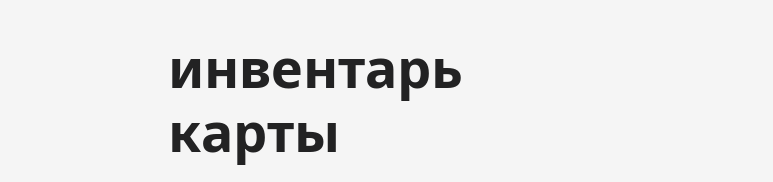инвентарь карты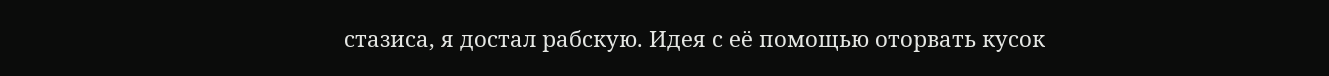стазиса, я достал рабскую. Идея с её помощью оторвать кусок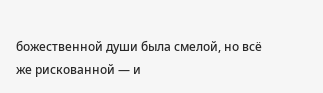божественной души была смелой, но всё же рискованной — и